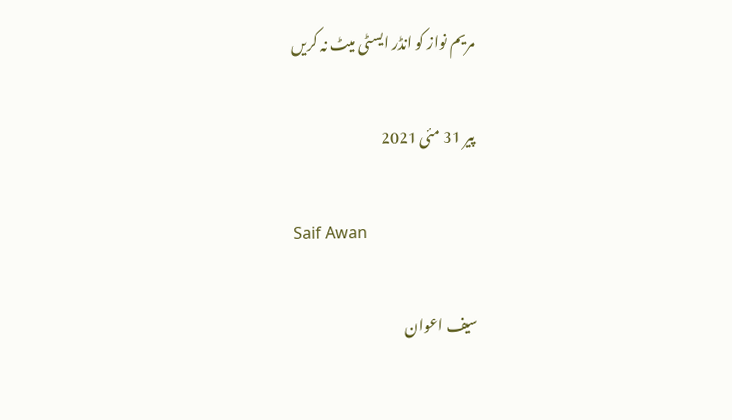مریم نواز کو انڈر ایسٹی میٹ نہ کریں

پیر 31 مئی 2021

Saif Awan

سیف اعوان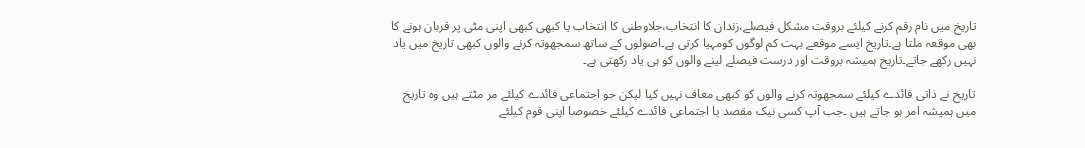تاریخ میں نام رقم کرنے کیلئے بروقت مشکل فیصلے،زندان کا انتخاب،جلاوطنی کا انتخاب یا کبھی کبھی اپنی مٹی پر قربان ہونے کا بھی موقعہ ملتا ہے۔تاریخ ایسے موقعے بہت کم لوگوں کومہیا کرتی ہے۔اصولوں کے ساتھ سمجھوتہ کرنے والوں کبھی تاریخ میں یاد نہیں رکھے جاتے۔تاریخ ہمیشہ بروقت اور درست فیصلے لینے والوں کو ہی یاد رکھتی ہے۔

تاریخ نے ذاتی فائدے کیلئے سمجھوتہ کرنے والوں کو کبھی معاف نہیں کیا لیکن جو اجتماعی فائدے کیلئے مر مٹتے ہیں وہ تاریخ میں ہمیشہ امر ہو جاتے ہیں ۔جب آپ کسی نیک مقصد یا اجتماعی فائدے کیلئے خصوصا اپنی قوم کیلئے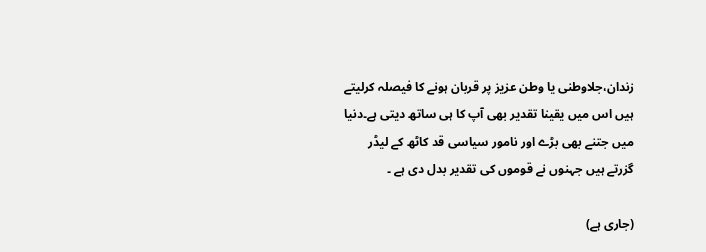زندان،جلاوطنی یا وطن عزیز پر قربان ہونے کا فیصلہ کرلیتے ہیں اس میں یقینا تقدیر بھی آپ کا ہی ساتھ دیتی ہے۔دنیا میں جتنے بھی بڑے اور نامور سیاسی قد کاٹھ کے لیڈر گزرتے ہیں جہنوں نے قوموں کی تقدیر بدل دی ہے ۔

(جاری ہے)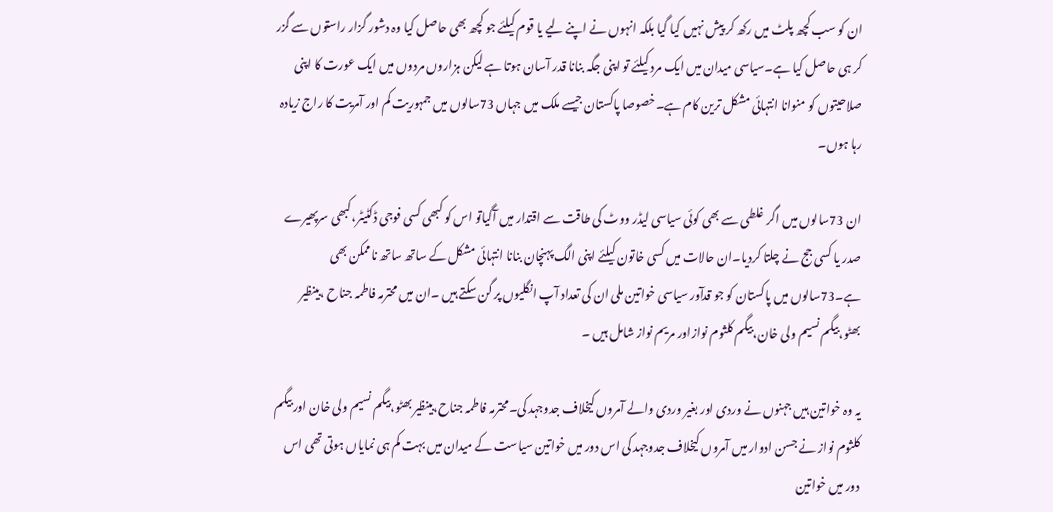ان کو سب کچھ پلٹ میں رکھ کر پیش نہیں کیا گیا بلکہ انہوں نے اپنے لیے یا قوم کیلئے جو کچھ بھی حاصل کیا وہ دشور گزار راستوں سے گزر کر ہی حاصل کیا ہے۔سیاسی میدان میں ایک مرد کیلئے تو اپنی جگہ بنانا قدر آسان ہوتا ہے لیکن ہزاروں مردوں میں ایک عورت کا اپنی صلاحیتوں کو منوانا انتہائی مشکل ترین کام ہے۔خصوصا پاکستان جیسے ملک میں جہاں 73سالوں میں جمہوریت کم اور آمریت کا راج زیادہ رہا ہوں۔

ان 73سالوں میں اگر غلطی سے بھی کوئی سیاسی لیڈر ووٹ کی طاقت سے اقتدار میں آگیاتو اس کو کبھی کسی فوجی ڈکٹیٹر،کبھی سرپھیرے صدر یا کسی جج نے چلتا کردیا۔ان حالات میں کسی خاتون کیلئے اپنی الگ پہنچان بنانا انتہائی مشکل کے ساتھ ساتھ ناممکن بھی ہے۔73سالوں میں پاکستان کو جو قدآور سیاسی خواتین ملی ان کی تعداد آپ انگلیوں پر گن سکتے ہیں ۔ان میں محترمہ فاطمہ جناح ،بینظیر بھٹو،بیگم نسیم ولی خان،بیگم کلثوم نوازاور مریم نواز شامل ہیں ۔

یہ وہ خواتین ہیں جہنوں نے وردی اور بغیر وردی والے آمروں کیخلاف جدوجہد کی۔محترمہ فاطمہ جناح،بینظیر بھٹو،بیگم نسیم ولی خان اور بیگم کلثوم نواز نے جسن ادوار میں آمروں کیخلاف جدوجہد کی اس دور میں خواتین سیاست کے میدان میں بہت کم ہی نمایاں ہوتی تھی اس دور میں خواتین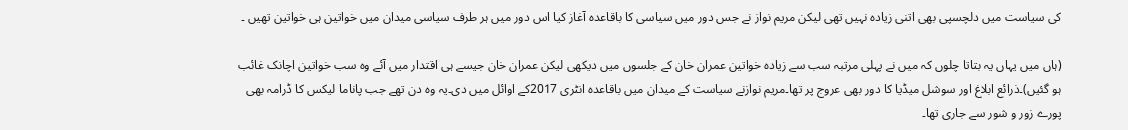کی سیاست میں دلچسپی بھی اتنی زیادہ نہیں تھی لیکن مریم نواز نے جس دور میں سیاسی کا باقاعدہ آغاز کیا اس دور میں ہر طرف سیاسی میدان میں خواتین ہی خواتین تھیں ۔

(ہاں میں یہاں یہ بتاتا چلوں کہ میں نے پہلی مرتبہ سب سے زیادہ خواتین عمران خان کے جلسوں میں دیکھی لیکن عمران خان جیسے ہی اقتدار میں آئے وہ سب خواتین اچانک غائب ہو گئیں)۔ذرائع ابلاغ اور سوشل میڈیا کا دور بھی عروج پر تھا۔مریم نوازنے سیاست کے میدان میں باقاعدہ انٹری 2017کے اوائل میں دی۔یہ وہ دن تھے جب پاناما لیکس کا ڈرامہ بھی پورے زور و شور سے جاری تھا۔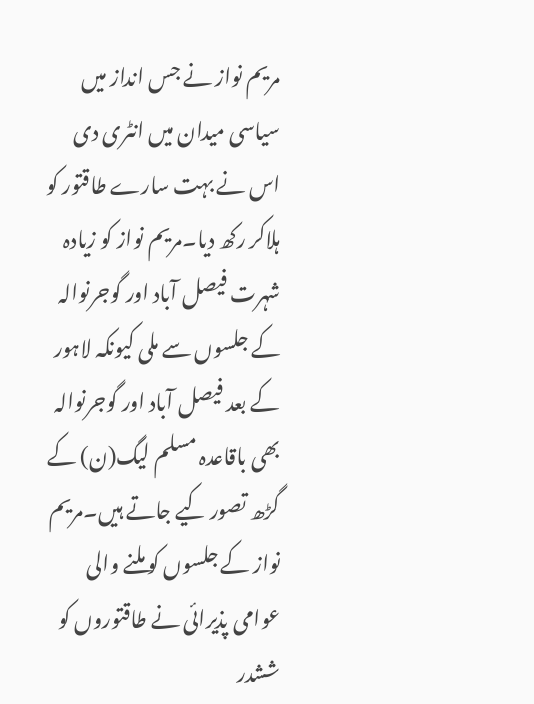مریم نواز نے جس انداز میں سیاسی میدان میں انٹری دی اس نے بہت سارے طاقتور کو ہلاکر رکھ دیا۔مریم نواز کو زیادہ شہرت فیصل آباد اور گوجرنوالہ کے جلسوں سے ملی کیونکہ لاہور کے بعد فیصل آباد اور گوجرنوالہ بھی باقاعدہ مسلم لیگ(ن) کے گڑھ تصور کیے جاتے ہیں۔مریم نواز کے جلسوں کو ملنے والی عوامی پذیرائی نے طاقتوروں کو ششدر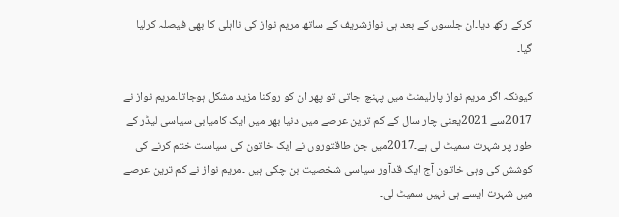کرکے رکھ دیا۔ان جلسوں کے بعد ہی نوازشریف کے ساتھ مریم نواز کی نااہلی کا بھی فیصلہ کرلیا گیا۔

کیونکہ اگر مریم نواز پارلیمنٹ میں پہنچ جاتی تو پھر ان کو روکنا مزید مشکل ہوجاتا۔مریم نواز نے 2017سے 2021یعنی چار سال کے کم ترین عرصے میں دنیا بھر میں ایک کامیابی سیاسی لیڈر کے طور پر شہرت سمیٹ لی ہے۔2017میں جن طاقتوروں نے ایک خاتون کی سیاست ختم کرنے کی کوشش کی وہی خاتون آج ایک قدآور سیاسی شخصیت بن چکی ہیں ۔مریم نواز نے کم ترین عرصے میں شہرت ایسے ہی نہیں سمیٹ لی۔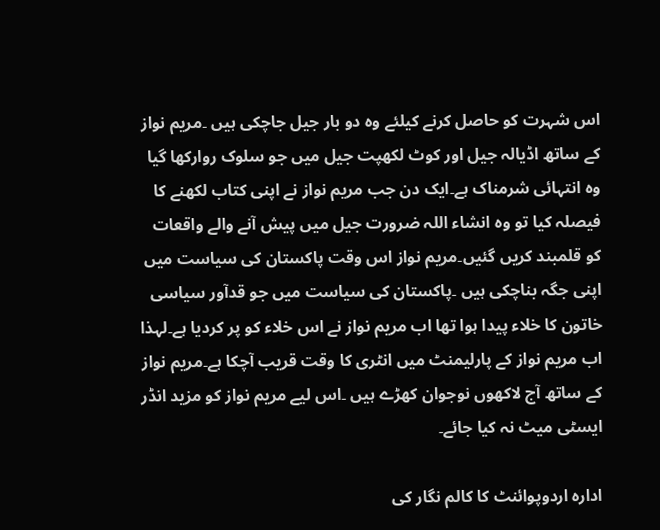اس شہرت کو حاصل کرنے کیلئے وہ دو بار جیل جاچکی ہیں ۔مریم نواز کے ساتھ اڈیالہ جیل اور کوٹ لکھپت جیل میں جو سلوک روارکھا گیا وہ انتہائی شرمناک ہے۔ایک دن جب مریم نواز نے اپنی کتاب لکھنے کا فیصلہ کیا تو وہ انشاء اللہ ضرورت جیل میں پیش آنے والے واقعات کو قلمبند کریں گئیں۔مریم نواز اس وقت پاکستان کی سیاست میں اپنی جگہ بناچکی ہیں ۔پاکستان کی سیاست میں جو قدآور سیاسی خاتون کا خلاء پیدا ہوا تھا اب مریم نواز نے اس خلاء کو پر کردیا ہے۔لہذا اب مریم نواز کے پارلیمنٹ میں انٹری کا وقت قریب آچکا ہے۔مریم نواز کے ساتھ آج لاکھوں نوجوان کھڑے ہیں ۔اس لیے مریم نواز کو مزید انڈر ایسٹی میٹ نہ کیا جائے۔

ادارہ اردوپوائنٹ کا کالم نگار کی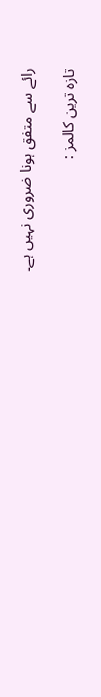رائے سے متفق ہونا ضروری نہیں ہے۔

تازہ ترین کالمز :